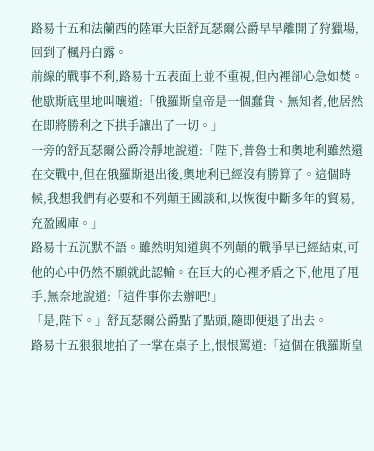路易十五和法蘭西的陸軍大臣舒瓦瑟爾公爵早早離開了狩獵場,回到了楓丹白露。
前線的戰事不利,路易十五表面上並不重視,但內裡卻心急如焚。
他歇斯底里地叫嚷道:「俄羅斯皇帝是一個蠢貨、無知者,他居然在即將勝利之下拱手讓出了一切。」
一旁的舒瓦瑟爾公爵冷靜地說道:「陛下,普魯士和奧地利雖然還在交戰中,但在俄羅斯退出後,奧地利已經沒有勝算了。這個時候,我想我們有必要和不列顛王國談和,以恢復中斷多年的貿易,充盈國庫。」
路易十五沉默不語。雖然明知道與不列顛的戰爭早已經結束,可他的心中仍然不願就此認輸。在巨大的心裡矛盾之下,他甩了甩手,無奈地說道:「這件事你去辦吧!」
「是,陛下。」舒瓦瑟爾公爵點了點頭,隨即便退了出去。
路易十五狠狠地拍了一掌在桌子上,恨恨罵道:「這個在俄羅斯皇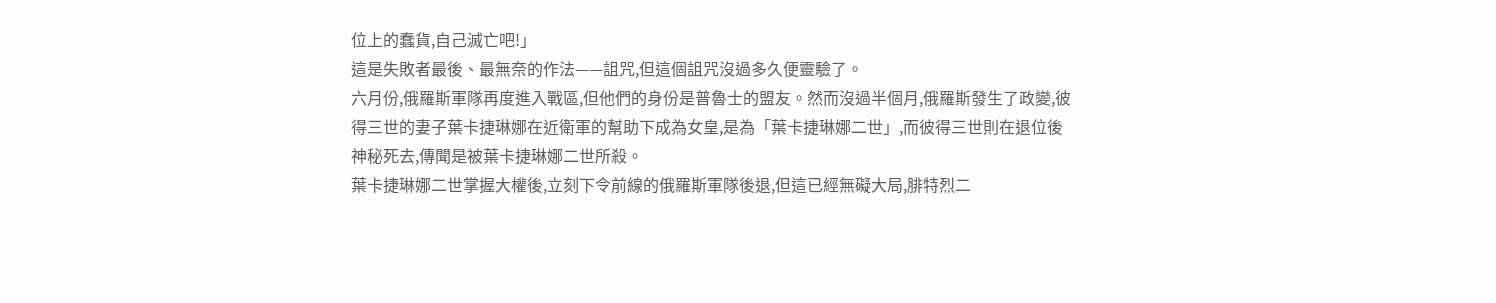位上的蠢貨,自己滅亡吧!」
這是失敗者最後、最無奈的作法——詛咒,但這個詛咒沒過多久便靈驗了。
六月份,俄羅斯軍隊再度進入戰區,但他們的身份是普魯士的盟友。然而沒過半個月,俄羅斯發生了政變,彼得三世的妻子葉卡捷琳娜在近衛軍的幫助下成為女皇,是為「葉卡捷琳娜二世」,而彼得三世則在退位後神秘死去,傳聞是被葉卡捷琳娜二世所殺。
葉卡捷琳娜二世掌握大權後,立刻下令前線的俄羅斯軍隊後退,但這已經無礙大局,腓特烈二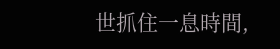世抓住一息時間,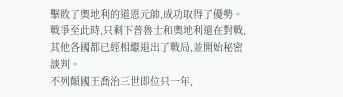擊敗了奧地利的道恩元帥,成功取得了優勢。
戰爭至此時,只剩下普魯士和奧地利還在對戰,其他各國都已經相繼退出了戰局,並開始秘密談判。
不列顛國王喬治三世即位只一年,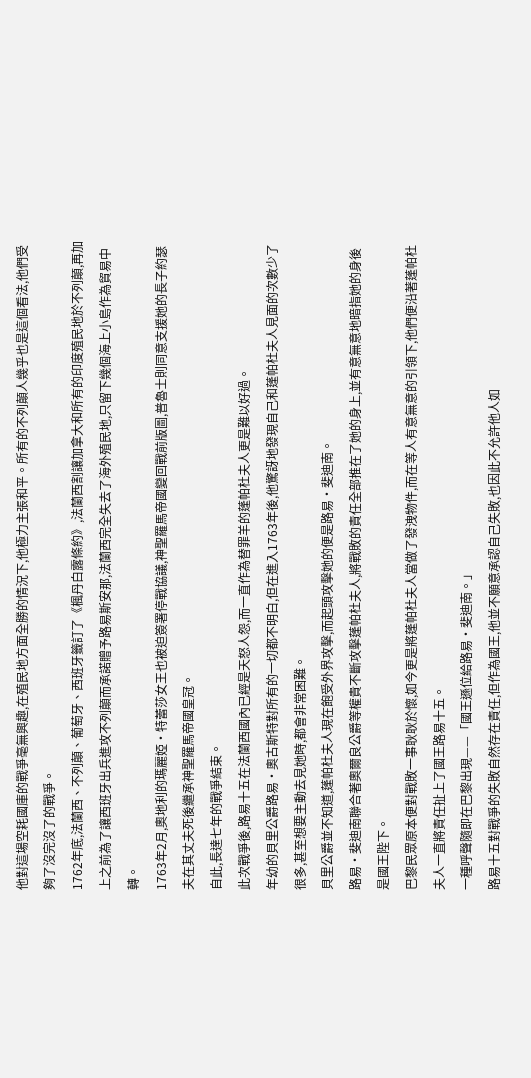他對這場空耗國庫的戰爭毫無興趣,在殖民地方面全勝的情況下,他極力主張和平。所有的不列顛人幾乎也是這個看法,他們受夠了沒完沒了的戰爭。
1762年底,法蘭西、不列顛、葡萄牙、西班牙籤訂了《楓丹白露條約》,法蘭西割讓加拿大和所有的印度殖民地於不列顛,再加上之前為了讓西班牙出兵進攻不列顛而承諾贈予路易斯安那,法蘭西完全失去了海外殖民地,只留下幾個海上小島作為貿易中轉。
1763年2月,奧地利的瑪麗婭·特蕾莎女王也被迫簽署停戰協議,神聖羅馬帝國變回戰前版圖,普魯士則同意支援她的長子約瑟夫在其丈夫死後繼承神聖羅馬帝國皇冠。
自此,長達七年的戰爭結束。
此次戰爭後,路易十五在法蘭西國內已經是天怒人怨,而一直作為替罪羊的蓬帕杜夫人更是難以好過。
年幼的貝里公爵路易·奧古斯特對所有的一切都不明白,但在進入1763年後,他驚訝地發現自己和蓬帕杜夫人見面的次數少了很多,甚至想要主動去見她時,都會非常困難。
貝里公爵並不知道,蓬帕杜夫人現在飽受外界攻擊,而起頭攻擊她的便是路易·斐迪南。
路易·斐迪南聯合著奧爾良公爵等權貴不斷攻擊蓬帕杜夫人,將戰敗的責任全部推在了她的身上,並有意無意地暗指她的身後是國王陛下。
巴黎民眾原本便對戰敗一事耿耿於懷,如今更是將蓬帕杜夫人當做了發洩物件,而在等人有意無意的引領下,他們便沿著蓬帕杜夫人一直將責任扯上了國王路易十五。
一種呼聲隨即在巴黎出現——「國王遜位給路易·斐迪南。」
路易十五對戰爭的失敗自然存在責任,但作為國王,他並不願意承認自己失敗,也因此不允許他人如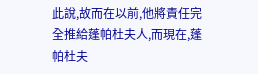此說,故而在以前,他將責任完全推給蓬帕杜夫人,而現在,蓬帕杜夫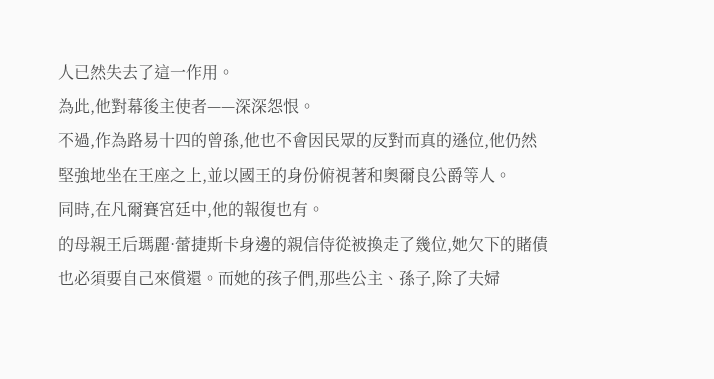人已然失去了這一作用。
為此,他對幕後主使者——深深怨恨。
不過,作為路易十四的曾孫,他也不會因民眾的反對而真的遜位,他仍然堅強地坐在王座之上,並以國王的身份俯視著和奧爾良公爵等人。
同時,在凡爾賽宮廷中,他的報復也有。
的母親王后瑪麗·蕾捷斯卡身邊的親信侍從被換走了幾位,她欠下的賭債也必須要自己來償還。而她的孩子們,那些公主、孫子,除了夫婦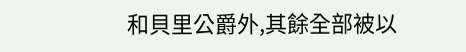和貝里公爵外,其餘全部被以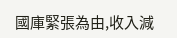國庫緊張為由,收入減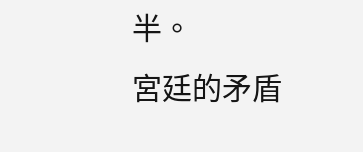半。
宮廷的矛盾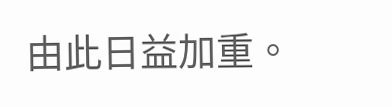由此日益加重。